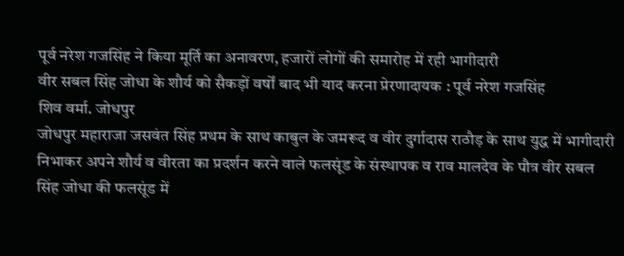पूर्व नरेश गजसिंह ने किया मूर्ति का अनावरण, हजारों लोगों की समारोह में रही भागीदारी
वीर सबल सिंह जोधा के शौर्य को सैकड़ों वर्षों बाद भी याद करना प्रेरणादायक : पूर्व नरेश गजसिंह
शिव वर्मा. जोधपुर
जोधपुर महाराजा जसवंत सिंह प्रथम के साथ काबुल के जमरूद व वीर दुर्गादास राठौड़ के साथ युद्ध में भागीदारी निभाकर अपने शौर्य व वीरता का प्रदर्शन करने वाले फलसूंड के संस्थापक व राव मालदेव के पौत्र वीर सबल सिंह जोधा की फलसूंड में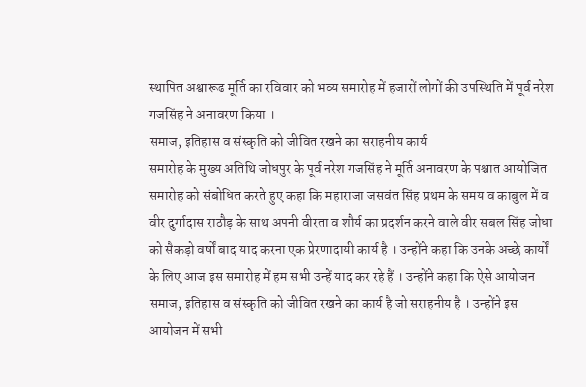स्थापित अश्वारूढ मूर्ति का रविवार को भव्य समारोह में हजारों लोगों की उपस्थिति में पूर्व नरेश गजसिंह ने अनावरण किया ।
समाज, इतिहास व संस्कृति को जीवित रखने का सराहनीय कार्य
समारोह के मुख्य अतिथि जोधपुर के पूर्व नरेश गजसिंह ने मूर्ति अनावरण के पश्चात आयोजित समारोह को संबोधित करते हुए कहा कि महाराजा जसवंत सिंह प्रथम के समय व काबुल में व वीर दुर्गादास राठौड़ के साथ अपनी वीरता व शौर्य का प्रदर्शन करने वाले वीर सबल सिंह जोधा को सैकड़ो वर्षों बाद याद करना एक प्रेरणादायी कार्य है । उन्होंने कहा कि उनके अच्छे कार्यों के लिए आज इस समारोह में हम सभी उन्हें याद कर रहे हैं । उन्होंने कहा कि ऐसे आयोजन समाज, इतिहास व संस्कृति को जीवित रखने का कार्य है जो सराहनीय है । उन्होंने इस आयोजन में सभी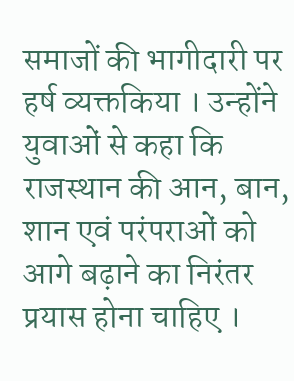समाजों की भागीदारी पर हर्ष व्यक्तकिया । उन्होंने युवाओं से कहा कि राजस्थान की आन, बान, शान एवं परंपराओं को आगे बढ़ाने का निरंतर प्रयास होना चाहिए ।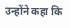उन्होंने कहा कि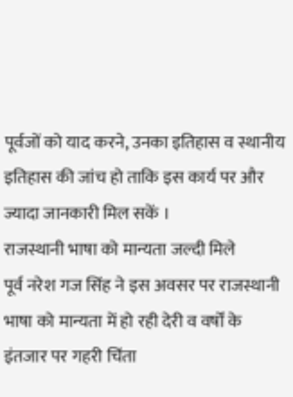पूर्वजों को याद करने, उनका इतिहास व स्थानीय इतिहास की जांच हो ताकि इस कार्य पर और ज्यादा जानकारी मिल सकें ।
राजस्थानी भाषा को मान्यता जल्दी मिले
पूर्व नरेश गज सिंह ने इस अवसर पर राजस्थानी भाषा को मान्यता में हो रही देरी व वर्षों के इंतजार पर गहरी चिंता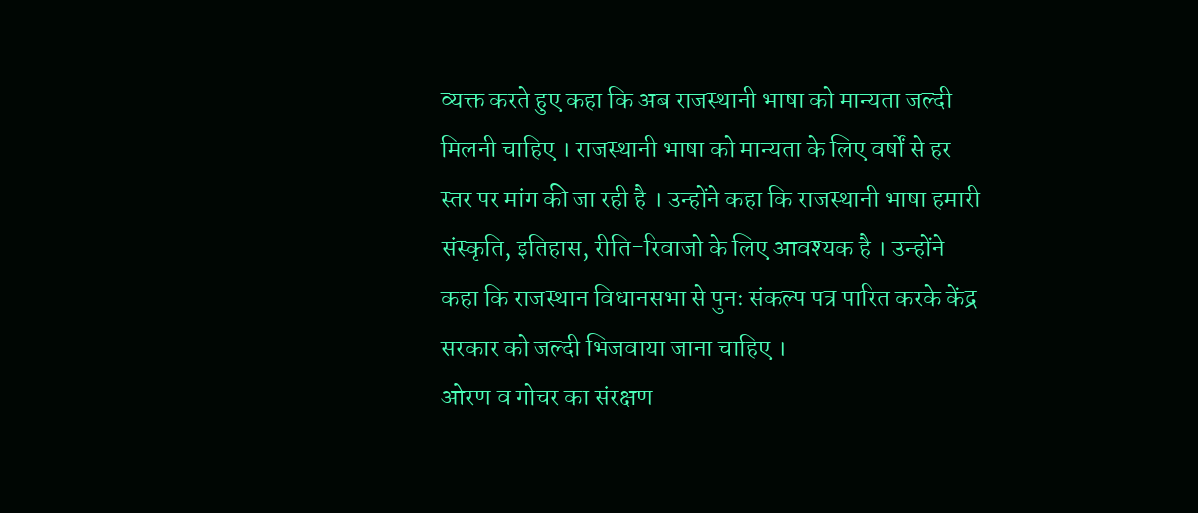व्यक्त करते हुए कहा कि अब राजस्थानी भाषा को मान्यता जल्दी मिलनी चाहिए । राजस्थानी भाषा को मान्यता के लिए वर्षों से हर स्तर पर मांग की जा रही है । उन्होंने कहा कि राजस्थानी भाषा हमारी संस्कृति, इतिहास, रीति-रिवाजो के लिए आवश्यक है । उन्होंने कहा कि राजस्थान विधानसभा से पुनः संकल्प पत्र पारित करके केंद्र सरकार को जल्दी भिजवाया जाना चाहिए ।
ओरण व गोचर का संरक्षण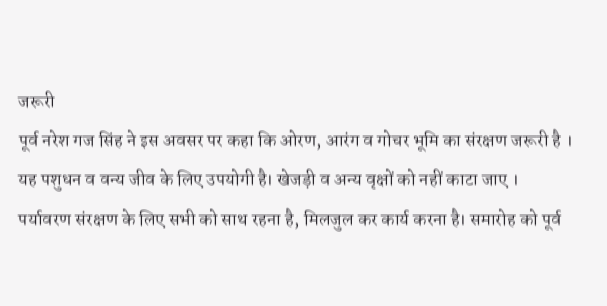जरूरी
पूर्व नरेश गज सिंह ने इस अवसर पर कहा कि ओरण, आरंग व गोचर भूमि का संरक्षण जरूरी है । यह पशुधन व वन्य जीव के लिए उपयोगी है। खेजड़ी व अन्य वृक्षों को नहीं काटा जाए । पर्यावरण संरक्षण के लिए सभी को साथ रहना है, मिलजुल कर कार्य करना है। समारोह को पूर्व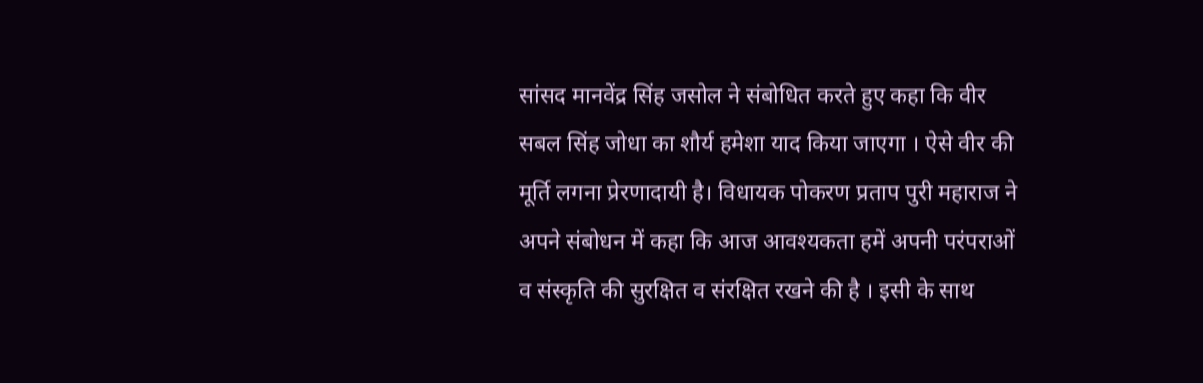सांसद मानवेंद्र सिंह जसोल ने संबोधित करते हुए कहा कि वीर सबल सिंह जोधा का शौर्य हमेशा याद किया जाएगा । ऐसे वीर की मूर्ति लगना प्रेरणादायी है। विधायक पोकरण प्रताप पुरी महाराज ने अपने संबोधन में कहा कि आज आवश्यकता हमें अपनी परंपराओं व संस्कृति की सुरक्षित व संरक्षित रखने की है । इसी के साथ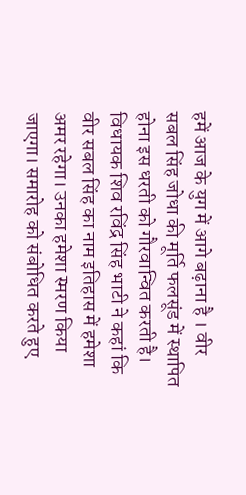हमें आज के युग में आगे बढ़ाना है । वीर सबल सिंह जोधा की मूर्ति फलसूंड में स्थापित होना इस धरती को गौरवान्वित करती है। विधायक शिव रविंद्र सिंह भाटी ने कहां कि वीर सबल सिंह का नाम इतिहास में हमेशा अमर रहेगा। उनका हमेशा स्मरण किया जाएगा। समारोह को संबोधित करते हुए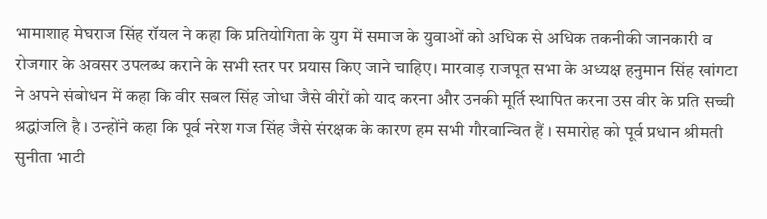भामाशाह मेघराज सिंह रॉयल ने कहा कि प्रतियोगिता के युग में समाज के युवाओं को अधिक से अधिक तकनीकी जानकारी व रोजगार के अवसर उपलब्ध कराने के सभी स्तर पर प्रयास किए जाने चाहिए। मारवाड़ राजपूत सभा के अध्यक्ष हनुमान सिंह खांगटा ने अपने संबोधन में कहा कि वीर सबल सिंह जोधा जैसे वीरों को याद करना और उनकी मूर्ति स्थापित करना उस वीर के प्रति सच्ची श्रद्धांजलि है । उन्होंने कहा कि पूर्व नरेश गज सिंह जैसे संरक्षक के कारण हम सभी गौरवान्वित हैं । समारोह को पूर्व प्रधान श्रीमती सुनीता भाटी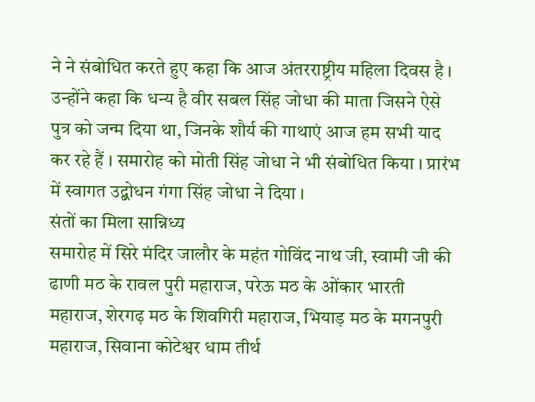ने ने संबोधित करते हुए कहा कि आज अंतरराष्ट्रीय महिला दिवस है । उन्होंने कहा कि धन्य है वीर सबल सिंह जोधा की माता जिसने ऐसे पुत्र को जन्म दिया था, जिनके शौर्य की गाथाएं आज हम सभी याद कर रहे हैं । समारोह को मोती सिंह जोधा ने भी संबोधित किया । प्रारंभ में स्वागत उद्बोधन गंगा सिंह जोधा ने दिया ।
संतों का मिला सान्निध्य
समारोह में सिरे मंदिर जालौर के महंत गोविंद नाथ जी, स्वामी जी की ढाणी मठ के रावल पुरी महाराज, परेऊ मठ के ओंकार भारती महाराज, शेरगढ़ मठ के शिवगिरी महाराज, भियाड़ मठ के मगनपुरी महाराज, सिवाना कोटेश्वर धाम तीर्थ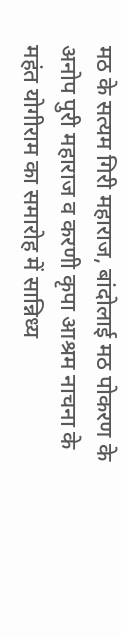मठ के सत्यम गिरी महाराज, बांदोलाई मठ पोकरण के अनोप पुरी महाराज व करणी कृपा आश्रम नाचना के महंत योगीराम का समारोह में सान्निध्य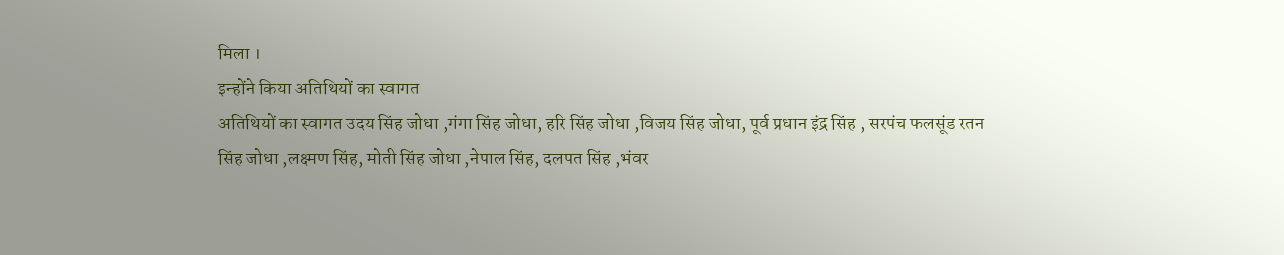मिला ।
इन्होंने किया अतिथियों का स्वागत
अतिथियों का स्वागत उदय सिंह जोधा ,गंगा सिंह जोधा, हरि सिंह जोधा ,विजय सिंह जोधा, पूर्व प्रधान इंद्र सिंह , सरपंच फलसूंड रतन सिंह जोधा ,लक्ष्मण सिंह, मोती सिंह जोधा ,नेपाल सिंह, दलपत सिंह ,भंवर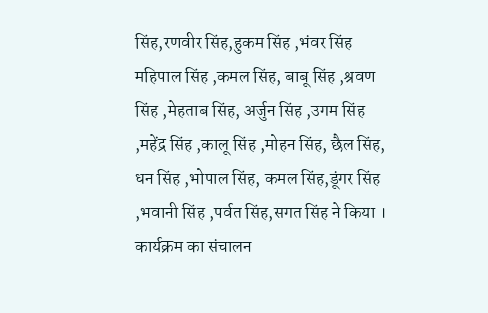सिंह,रणवीर सिंह,हुकम सिंह ,भंवर सिंह महिपाल सिंह ,कमल सिंह, बाबू सिंह ,श्रवण सिंह ,मेहताब सिंह, अर्जुन सिंह ,उगम सिंह ,महेंद्र सिंह ,कालू सिंह ,मोहन सिंह, छैल सिंह, धन सिंह ,भोपाल सिंह, कमल सिंह,डूंगर सिंह ,भवानी सिंह ,पर्वत सिंह,सगत सिंह ने किया । कार्यक्रम का संचालन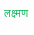लक्ष्मण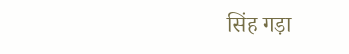सिंह गड़ा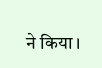ने किया ।